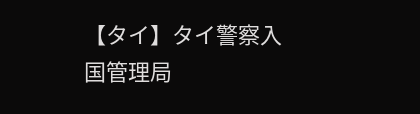【タイ】タイ警察入国管理局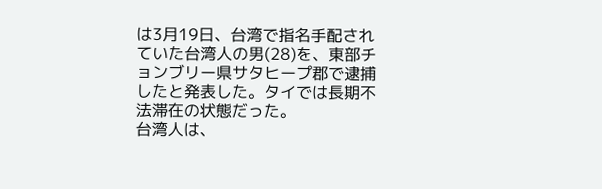は3月19日、台湾で指名手配されていた台湾人の男(28)を、東部チョンブリー県サタヒープ郡で逮捕したと発表した。タイでは長期不法滞在の状態だった。
台湾人は、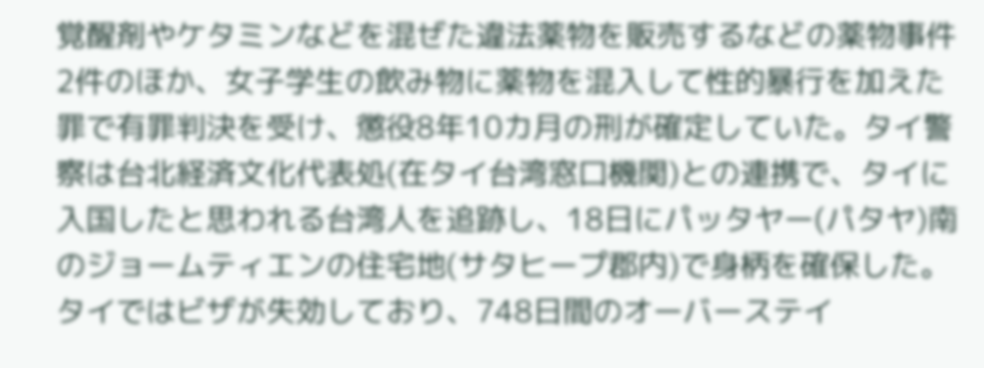覚醒剤やケタミンなどを混ぜた違法薬物を販売するなどの薬物事件2件のほか、女子学生の飲み物に薬物を混入して性的暴行を加えた罪で有罪判決を受け、懲役8年10カ月の刑が確定していた。タイ警察は台北経済文化代表処(在タイ台湾窓口機関)との連携で、タイに入国したと思われる台湾人を追跡し、18日にパッタヤー(パタヤ)南のジョームティエンの住宅地(サタヒープ郡内)で身柄を確保した。タイではビザが失効しており、748日間のオーバーステイ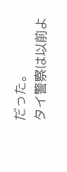だった。
タイ警察は以前よ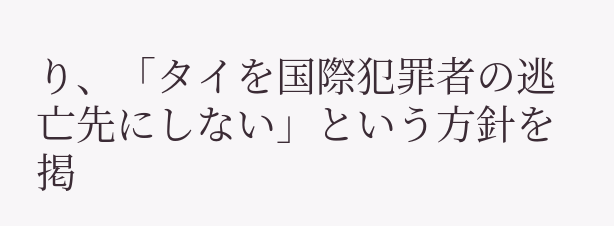り、「タイを国際犯罪者の逃亡先にしない」という方針を掲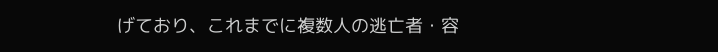げており、これまでに複数人の逃亡者・容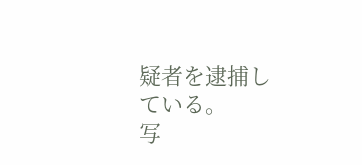疑者を逮捕している。
写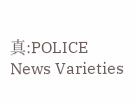真:POLICE News Varieties